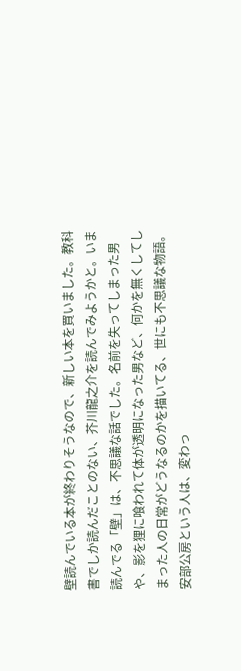壁読んでいる本が終わりそうなので、新しい本を買いました。教科書でしか読んだことのない、芥川龍之介を読んでみようかと。いま読んでる「壁」は、不思議な話でした。名前を失ってしまった男や、影を狸に喰われて体が透明になった男など、何かを無くしてしまった人の日常がどうなるのかを描いてる、世にも不思議な物語。安部公房という人は、変わっ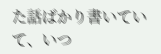た話ばかり書いていて、いつ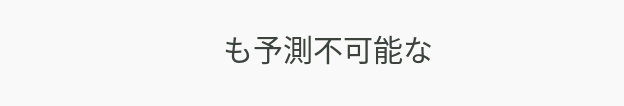も予測不可能な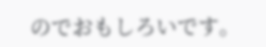のでおもしろいです。